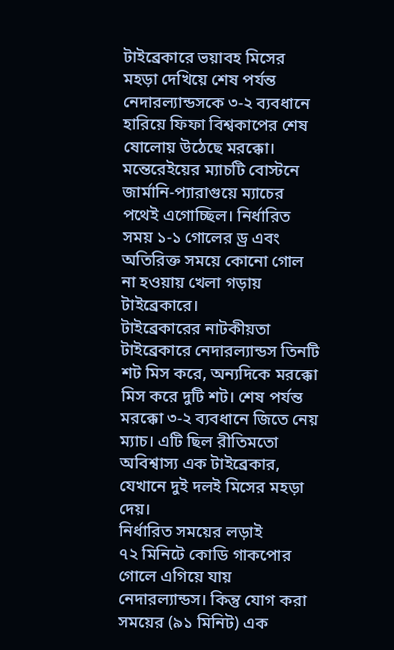টাইব্রেকারে ভয়াবহ মিসের মহড়া দেখিয়ে শেষ পর্যন্ত নেদারল্যান্ডসকে ৩-২ ব্যবধানে হারিয়ে ফিফা বিশ্বকাপের শেষ ষোলোয় উঠেছে মরক্কো। মন্তেরেইয়ের ম্যাচটি বোস্টনে জার্মানি-প্যারাগুয়ে ম্যাচের পথেই এগোচ্ছিল। নির্ধারিত সময় ১-১ গোলের ড্র এবং অতিরিক্ত সময়ে কোনো গোল না হওয়ায় খেলা গড়ায় টাইব্রেকারে।
টাইব্রেকারের নাটকীয়তা
টাইব্রেকারে নেদারল্যান্ডস তিনটি শট মিস করে, অন্যদিকে মরক্কো মিস করে দুটি শট। শেষ পর্যন্ত মরক্কো ৩-২ ব্যবধানে জিতে নেয় ম্যাচ। এটি ছিল রীতিমতো অবিশ্বাস্য এক টাইব্রেকার, যেখানে দুই দলই মিসের মহড়া দেয়।
নির্ধারিত সময়ের লড়াই
৭২ মিনিটে কোডি গাকপোর গোলে এগিয়ে যায় নেদারল্যান্ডস। কিন্তু যোগ করা সময়ের (৯১ মিনিট) এক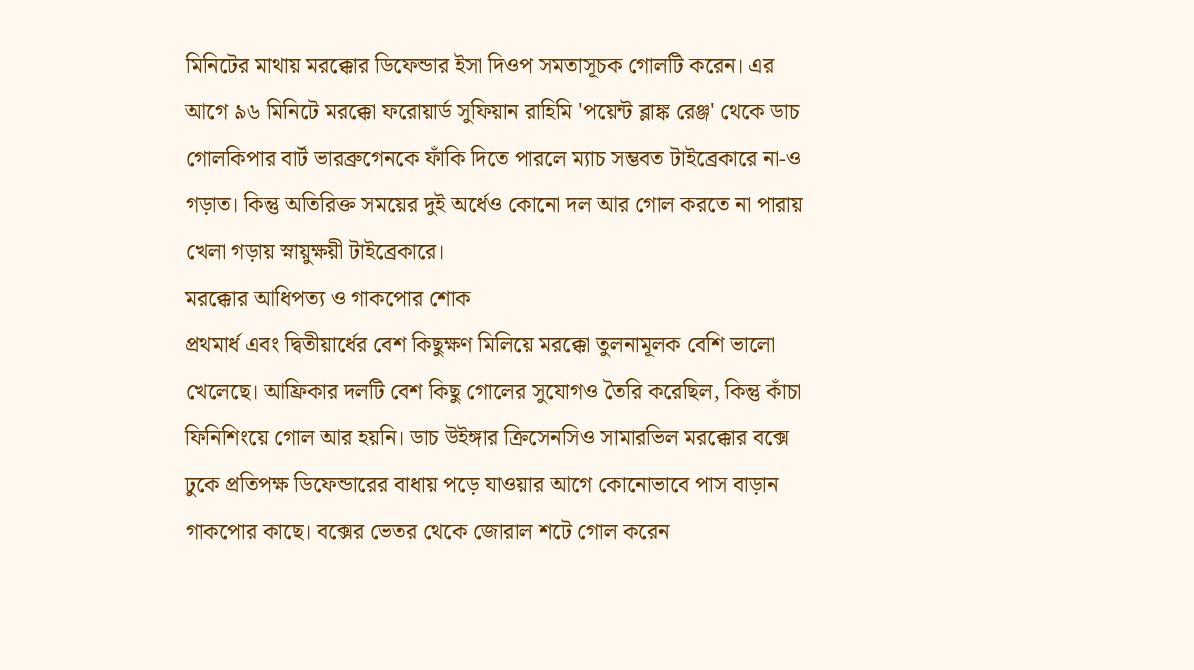মিনিটের মাথায় মরক্কোর ডিফেন্ডার ইসা দিওপ সমতাসূচক গোলটি করেন। এর আগে ৯৬ মিনিটে মরক্কো ফরোয়ার্ড সুফিয়ান রাহিমি 'পয়েন্ট ব্লাঙ্ক রেঞ্জ' থেকে ডাচ গোলকিপার বার্ট ভারব্রুগেনকে ফাঁকি দিতে পারলে ম্যাচ সম্ভবত টাইব্রেকারে না-ও গড়াত। কিন্তু অতিরিক্ত সময়ের দুই অর্ধেও কোনো দল আর গোল করতে না পারায় খেলা গড়ায় স্নায়ুক্ষয়ী টাইব্রেকারে।
মরক্কোর আধিপত্য ও গাকপোর শোক
প্রথমার্ধ এবং দ্বিতীয়ার্ধের বেশ কিছুক্ষণ মিলিয়ে মরক্কো তুলনামূলক বেশি ভালো খেলেছে। আফ্রিকার দলটি বেশ কিছু গোলের সুযোগও তৈরি করেছিল, কিন্তু কাঁচা ফিনিশিংয়ে গোল আর হয়নি। ডাচ উইঙ্গার ক্রিসেনসিও সামারভিল মরক্কোর বক্সে ঢুকে প্রতিপক্ষ ডিফেন্ডারের বাধায় পড়ে যাওয়ার আগে কোনোভাবে পাস বাড়ান গাকপোর কাছে। বক্সের ভেতর থেকে জোরাল শটে গোল করেন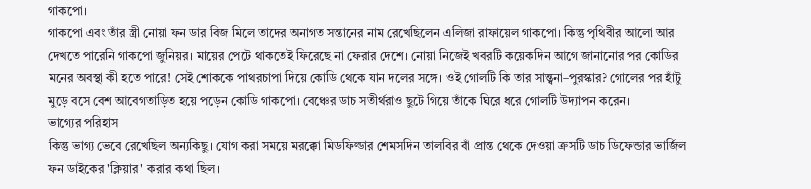গাকপো।
গাকপো এবং তাঁর স্ত্রী নোয়া ফন ডার বিজ মিলে তাদের অনাগত সন্তানের নাম রেখেছিলেন এলিজা রাফায়েল গাকপো। কিন্তু পৃথিবীর আলো আর দেখতে পারেনি গাকপো জুনিয়র। মায়ের পেটে থাকতেই ফিরেছে না ফেরার দেশে। নোয়া নিজেই খবরটি কয়েকদিন আগে জানানোর পর কোডির মনের অবস্থা কী হতে পারে! সেই শোককে পাথরচাপা দিয়ে কোডি থেকে যান দলের সঙ্গে। ওই গোলটি কি তার সান্ত্বনা–পুরস্কার? গোলের পর হাঁটু মুড়ে বসে বেশ আবেগতাড়িত হয়ে পড়েন কোডি গাকপো। বেঞ্চের ডাচ সতীর্থরাও ছুটে গিয়ে তাঁকে ঘিরে ধরে গোলটি উদ্যাপন করেন।
ভাগ্যের পরিহাস
কিন্তু ভাগ্য ভেবে রেখেছিল অন্যকিছু। যোগ করা সময়ে মরক্কো মিডফিল্ডার শেমসদিন তালবির বাঁ প্রান্ত থেকে দেওয়া ক্রসটি ডাচ ডিফেন্ডার ভার্জিল ফন ডাইকের 'ক্লিয়ার' করার কথা ছিল।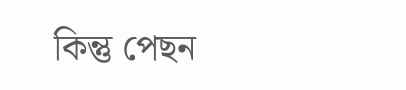কিন্তু পেছন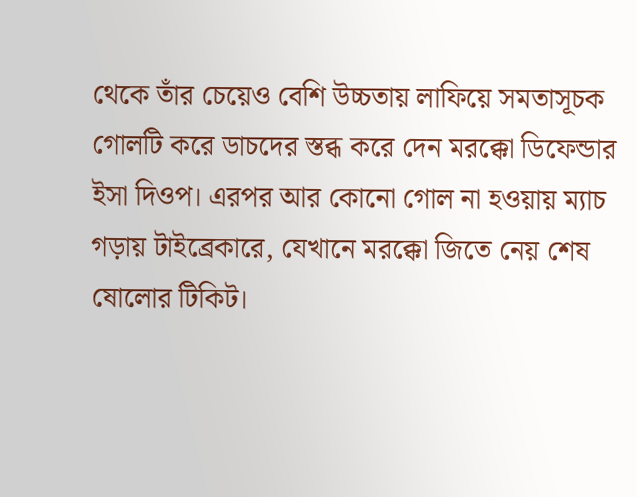থেকে তাঁর চেয়েও বেশি উচ্চতায় লাফিয়ে সমতাসূচক গোলটি করে ডাচদের স্তব্ধ করে দেন মরক্কো ডিফেন্ডার ইসা দিওপ। এরপর আর কোনো গোল না হওয়ায় ম্যাচ গড়ায় টাইব্রেকারে, যেখানে মরক্কো জিতে নেয় শেষ ষোলোর টিকিট।